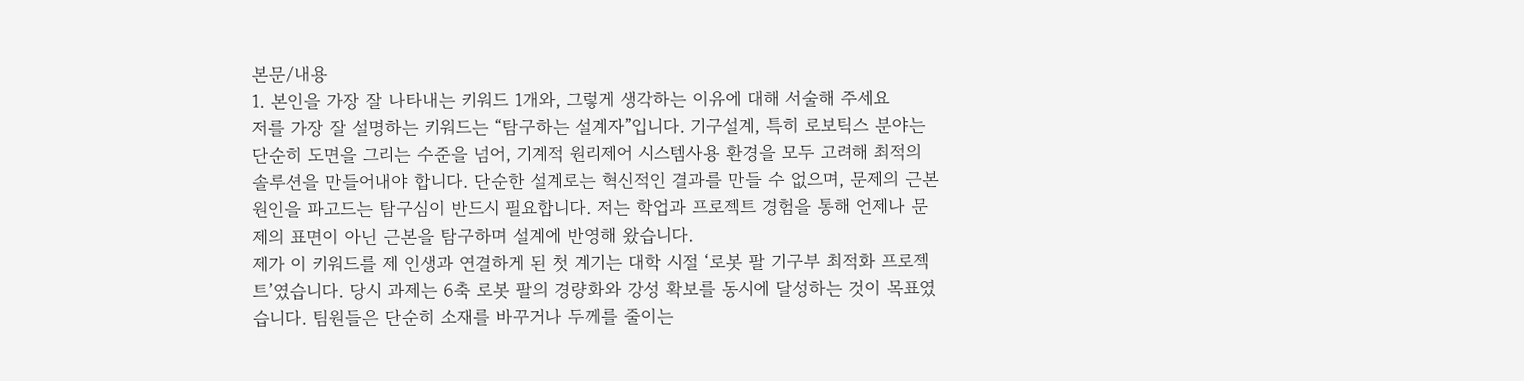본문/내용
1. 본인을 가장 잘 나타내는 키워드 1개와, 그렇게 생각하는 이유에 대해 서술해 주세요
저를 가장 잘 설명하는 키워드는 “탐구하는 설계자”입니다. 기구설계, 특히 로보틱스 분야는 단순히 도면을 그리는 수준을 넘어, 기계적 원리제어 시스템사용 환경을 모두 고려해 최적의 솔루션을 만들어내야 합니다. 단순한 설계로는 혁신적인 결과를 만들 수 없으며, 문제의 근본 원인을 파고드는 탐구심이 반드시 필요합니다. 저는 학업과 프로젝트 경험을 통해 언제나 문제의 표면이 아닌 근본을 탐구하며 설계에 반영해 왔습니다.
제가 이 키워드를 제 인생과 연결하게 된 첫 계기는 대학 시절 ‘로봇 팔 기구부 최적화 프로젝트’였습니다. 당시 과제는 6축 로봇 팔의 경량화와 강성 확보를 동시에 달성하는 것이 목표였습니다. 팀원들은 단순히 소재를 바꾸거나 두께를 줄이는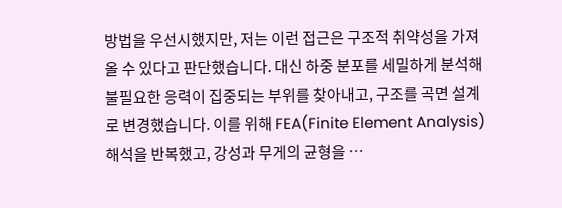방법을 우선시했지만, 저는 이런 접근은 구조적 취약성을 가져올 수 있다고 판단했습니다. 대신 하중 분포를 세밀하게 분석해 불필요한 응력이 집중되는 부위를 찾아내고, 구조를 곡면 설계로 변경했습니다. 이를 위해 FEA(Finite Element Analysis) 해석을 반복했고, 강성과 무게의 균형을 …